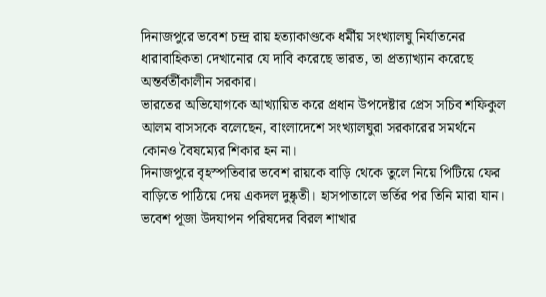দিনাজপুরে ভবেশ চন্দ্র রায় হত্যাকাণ্ডকে ধর্মীয় সংখ্যালঘু নির্যাতনের ধারাবাহিকতা দেখানোর যে দাবি করেছে ভারত, তা প্রত্যাখ্যান করেছে অন্তর্বর্তীকালীন সরকার।
ভারতের অভিযোগকে আখ্যায়িত করে প্রধান উপদেষ্টার প্রেস সচিব শফিকুল আলম বাসসকে বলেছেন, বাংলাদেশে সংখ্যালঘুরা সরকারের সমর্থনে কোনও বৈষম্যের শিকার হন না।
দিনাজপুরে বৃহস্পতিবার ভবেশ রায়কে বাড়ি থেকে তুলে নিয়ে পিটিয়ে ফের বাড়িতে পাঠিয়ে দেয় একদল দুষ্কৃতী। হাসপাতালে ভর্তির পর তিনি মারা যান। ভবেশ পূজা উদযাপন পরিষদের বিরল শাখার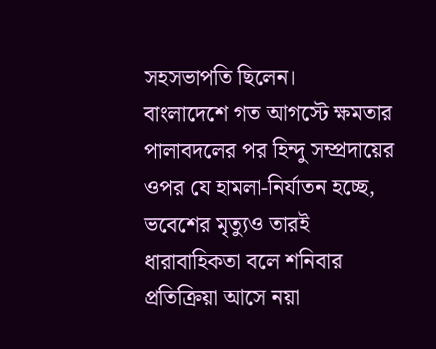সহসভাপতি ছিলেন।
বাংলাদেশে গত আগস্টে ক্ষমতার পালাবদলের পর হিন্দু সম্প্রদায়ের ওপর যে হামলা-নির্যাতন হচ্ছে, ভবেশের মৃত্যুও তারই ধারাবাহিকতা বলে শনিবার প্রতিক্রিয়া আসে নয়া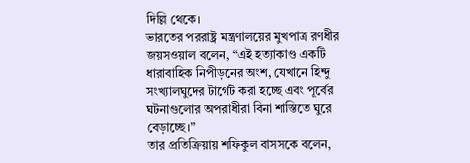দিল্লি থেকে।
ভারতের পররাষ্ট্র মন্ত্রণালয়ের মুখপাত্র রণধীর জয়সওয়াল বলেন, “এই হত্যাকাণ্ড একটি ধারাবাহিক নিপীড়নের অংশ, যেখানে হিন্দু সংখ্যালঘুদের টার্গেট করা হচ্ছে এবং পূর্বের ঘটনাগুলোর অপরাধীরা বিনা শাস্তিতে ঘুরে বেড়াচ্ছে।”
তার প্রতিক্রিয়ায় শফিকুল বাসসকে বলেন,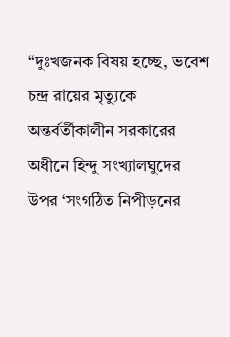“দুঃখজনক বিষয় হচ্ছে, ভবেশ চন্দ্র রায়ের মৃত্যুকে অন্তর্বর্তীকালীন সরকারের অধীনে হিন্দু সংখ্যালঘুদের উপর ‘সংগঠিত নিপীড়নের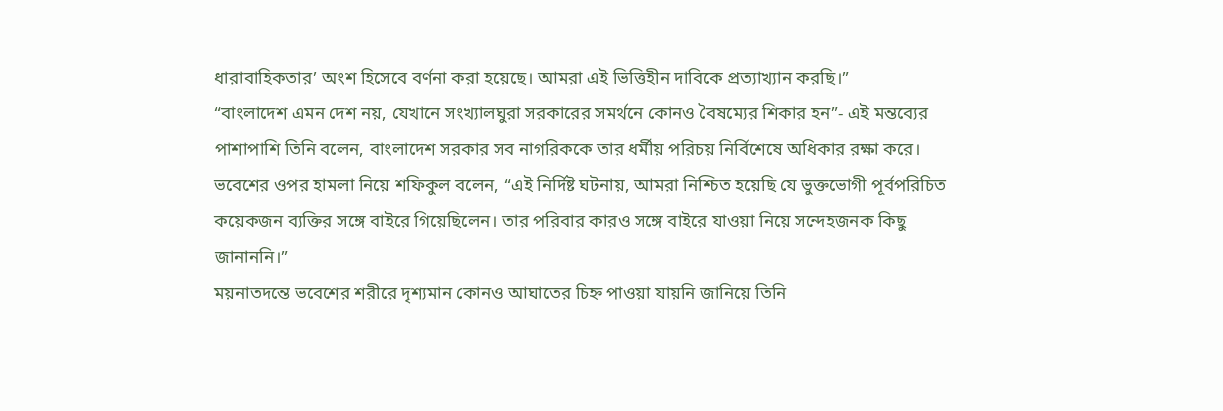ধারাবাহিকতার’ অংশ হিসেবে বর্ণনা করা হয়েছে। আমরা এই ভিত্তিহীন দাবিকে প্রত্যাখ্যান করছি।”
“বাংলাদেশ এমন দেশ নয়, যেখানে সংখ্যালঘুরা সরকারের সমর্থনে কোনও বৈষম্যের শিকার হন”- এই মন্তব্যের পাশাপাশি তিনি বলেন, বাংলাদেশ সরকার সব নাগরিককে তার ধর্মীয় পরিচয় নির্বিশেষে অধিকার রক্ষা করে।
ভবেশের ওপর হামলা নিয়ে শফিকুল বলেন, “এই নির্দিষ্ট ঘটনায়, আমরা নিশ্চিত হয়েছি যে ভুক্তভোগী পূর্বপরিচিত কয়েকজন ব্যক্তির সঙ্গে বাইরে গিয়েছিলেন। তার পরিবার কারও সঙ্গে বাইরে যাওয়া নিয়ে সন্দেহজনক কিছু জানাননি।”
ময়নাতদন্তে ভবেশের শরীরে দৃশ্যমান কোনও আঘাতের চিহ্ন পাওয়া যায়নি জানিয়ে তিনি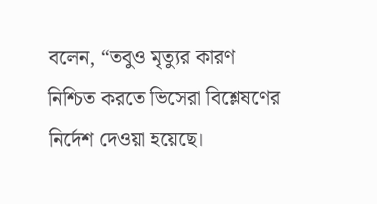বলেন, “তবুও মৃত্যুর কারণ নিশ্চিত করতে ভিসেরা বিশ্লেষণের নির্দেশ দেওয়া হয়েছে।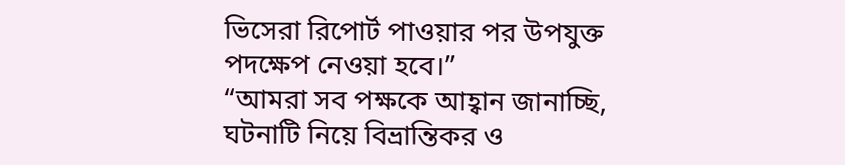ভিসেরা রিপোর্ট পাওয়ার পর উপযুক্ত পদক্ষেপ নেওয়া হবে।”
“আমরা সব পক্ষকে আহ্বান জানাচ্ছি, ঘটনাটি নিয়ে বিভ্রান্তিকর ও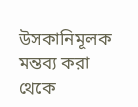উসকানিমূলক মন্তব্য করা থেকে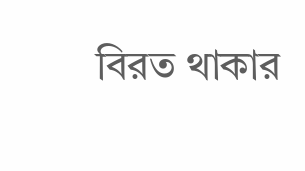বিরত থাকার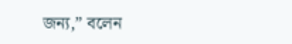জন্য,” বলেন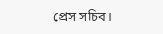প্রেস সচিব।